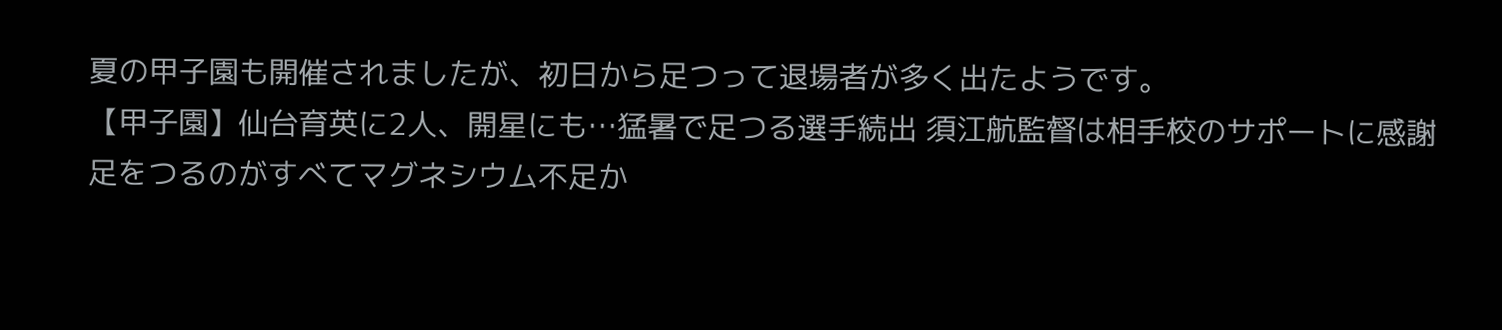夏の甲子園も開催されましたが、初日から足つって退場者が多く出たようです。
【甲子園】仙台育英に2人、開星にも…猛暑で足つる選手続出 須江航監督は相手校のサポートに感謝
足をつるのがすべてマグネシウム不足か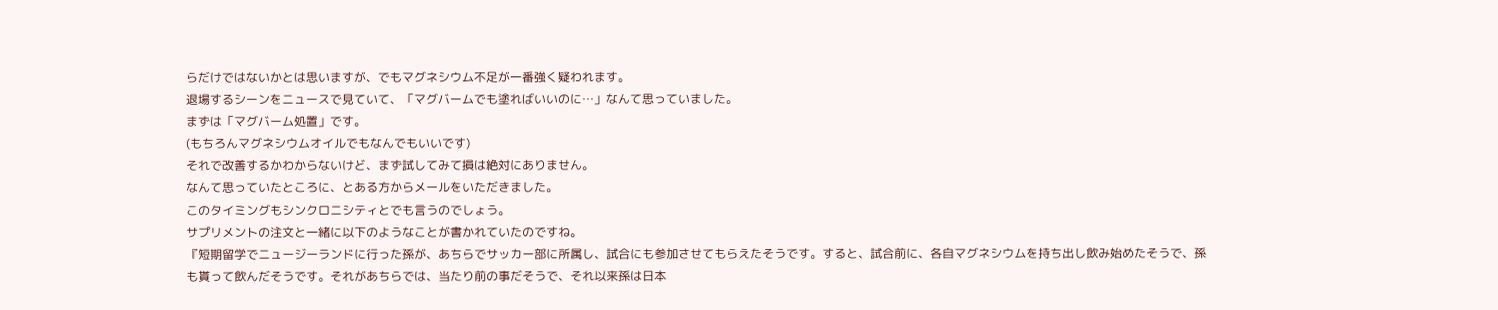らだけではないかとは思いますが、でもマグネシウム不足が一番強く疑われます。
退場するシーンをニュースで見ていて、「マグバームでも塗ればいいのに…」なんて思っていました。
まずは「マグバーム処置」です。
(もちろんマグネシウムオイルでもなんでもいいです)
それで改善するかわからないけど、まず試してみて損は絶対にありません。
なんて思っていたところに、とある方からメールをいただきました。
このタイミングもシンクロニシティとでも言うのでしょう。
サプリメントの注文と一緒に以下のようなことが書かれていたのですね。
『短期留学でニュージーランドに行った孫が、あちらでサッカー部に所属し、試合にも参加させてもらえたそうです。すると、試合前に、各自マグネシウムを持ち出し飲み始めたそうで、孫も貰って飲んだそうです。それがあちらでは、当たり前の事だそうで、それ以来孫は日本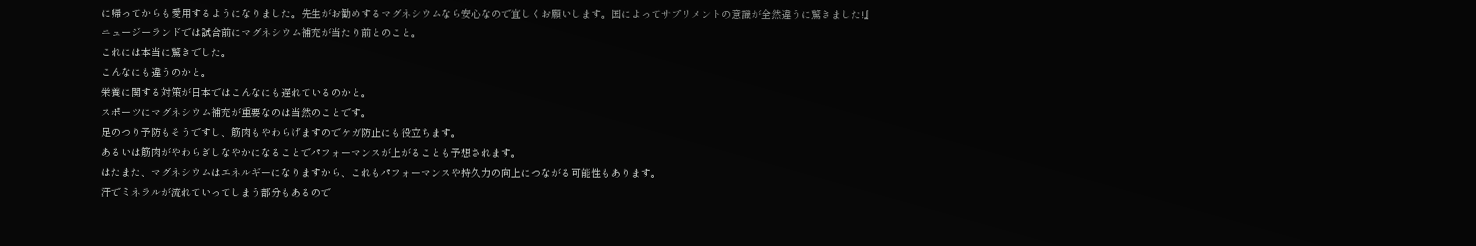に帰ってからも愛用するようになりました。先生がお勧めするマグネシウムなら安心なので宜しくお願いします。国によってサプリメントの意識が全然違うに驚きました!』
ニュージーランドでは試合前にマグネシウム補充が当たり前とのこと。
これには本当に驚きでした。
こんなにも違うのかと。
栄養に関する対策が日本ではこんなにも遅れているのかと。
スポーツにマグネシウム補充が重要なのは当然のことです。
足のつり予防もそうですし、筋肉もやわらげますのでケガ防止にも役立ちます。
あるいは筋肉がやわらぎしなやかになることでパフォーマンスが上がることも予想されます。
はたまた、マグネシウムはエネルギーになりますから、これもパフォーマンスや持久力の向上につながる可能性もあります。
汗でミネラルが流れていってしまう部分もあるので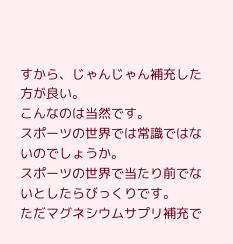すから、じゃんじゃん補充した方が良い。
こんなのは当然です。
スポーツの世界では常識ではないのでしょうか。
スポーツの世界で当たり前でないとしたらびっくりです。
ただマグネシウムサプリ補充で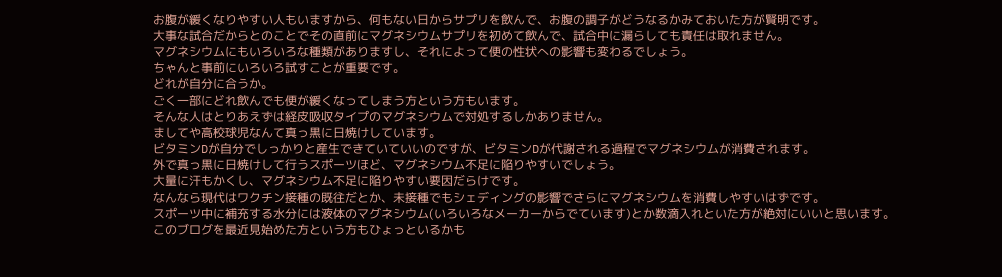お腹が緩くなりやすい人もいますから、何もない日からサプリを飲んで、お腹の調子がどうなるかみておいた方が賢明です。
大事な試合だからとのことでその直前にマグネシウムサプリを初めて飲んで、試合中に漏らしても責任は取れません。
マグネシウムにもいろいろな種類がありますし、それによって便の性状への影響も変わるでしょう。
ちゃんと事前にいろいろ試すことが重要です。
どれが自分に合うか。
ごく一部にどれ飲んでも便が緩くなってしまう方という方もいます。
そんな人はとりあえずは経皮吸収タイプのマグネシウムで対処するしかありません。
ましてや高校球児なんて真っ黒に日焼けしています。
ビタミンDが自分でしっかりと産生できていていいのですが、ビタミンDが代謝される過程でマグネシウムが消費されます。
外で真っ黒に日焼けして行うスポーツほど、マグネシウム不足に陥りやすいでしょう。
大量に汗もかくし、マグネシウム不足に陥りやすい要因だらけです。
なんなら現代はワクチン接種の既往だとか、未接種でもシェディングの影響でさらにマグネシウムを消費しやすいはずです。
スポーツ中に補充する水分には液体のマグネシウム(いろいろなメーカーからでています)とか数滴入れといた方が絶対にいいと思います。
このブログを最近見始めた方という方もひょっといるかも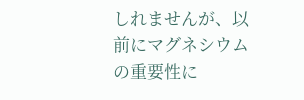しれませんが、以前にマグネシウムの重要性に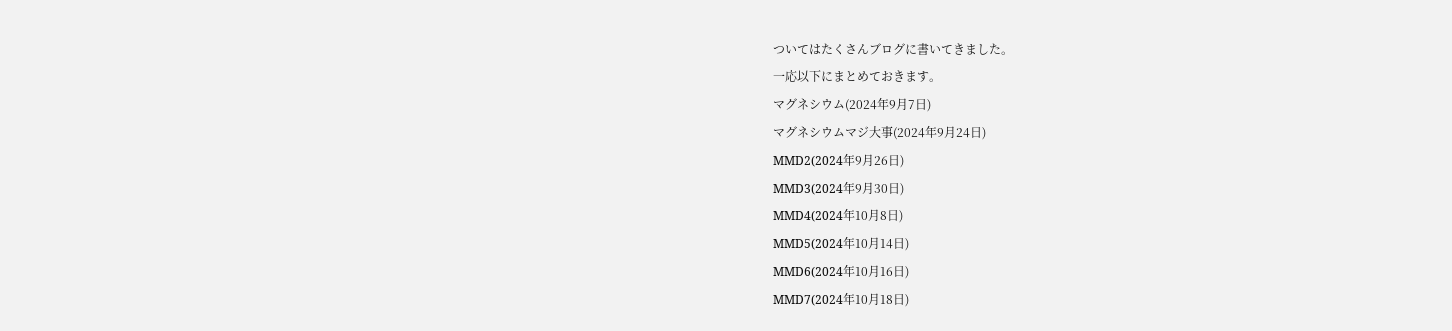ついてはたくさんブログに書いてきました。
一応以下にまとめておきます。
マグネシウム(2024年9月7日)
マグネシウムマジ大事(2024年9月24日)
MMD2(2024年9月26日)
MMD3(2024年9月30日)
MMD4(2024年10月8日)
MMD5(2024年10月14日)
MMD6(2024年10月16日)
MMD7(2024年10月18日)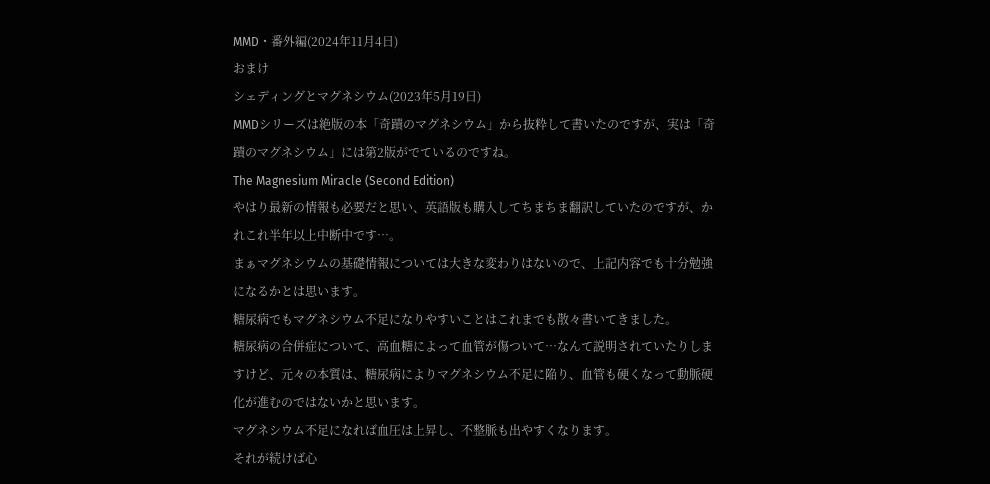MMD・番外編(2024年11月4日)
おまけ
シェディングとマグネシウム(2023年5月19日)
MMDシリーズは絶版の本「奇蹟のマグネシウム」から抜粋して書いたのですが、実は「奇蹟のマグネシウム」には第2版がでているのですね。
The Magnesium Miracle (Second Edition)
やはり最新の情報も必要だと思い、英語版も購入してちまちま翻訳していたのですが、かれこれ半年以上中断中です…。
まぁマグネシウムの基礎情報については大きな変わりはないので、上記内容でも十分勉強になるかとは思います。
糖尿病でもマグネシウム不足になりやすいことはこれまでも散々書いてきました。
糖尿病の合併症について、高血糖によって血管が傷ついて…なんて説明されていたりしますけど、元々の本質は、糖尿病によりマグネシウム不足に陥り、血管も硬くなって動脈硬化が進むのではないかと思います。
マグネシウム不足になれば血圧は上昇し、不整脈も出やすくなります。
それが続けば心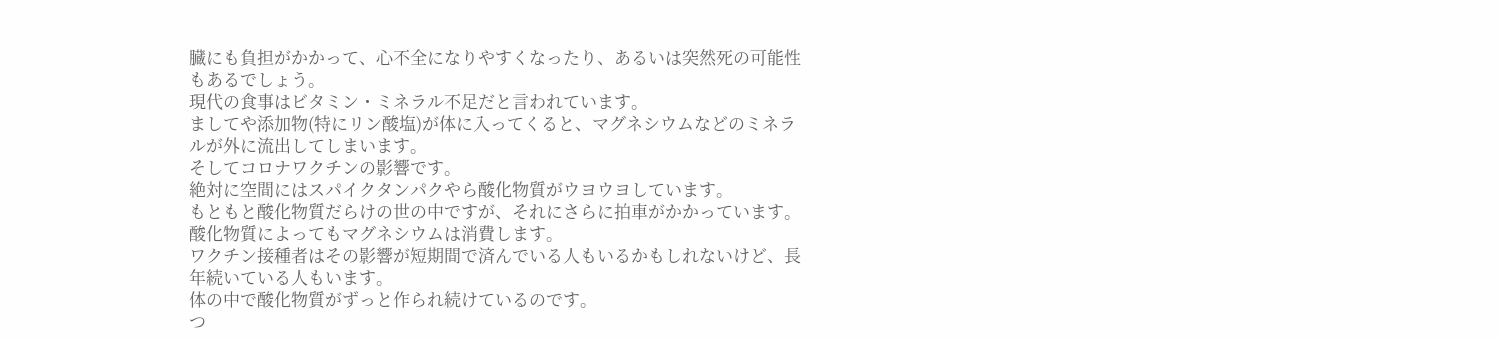臓にも負担がかかって、心不全になりやすくなったり、あるいは突然死の可能性もあるでしょう。
現代の食事はビタミン・ミネラル不足だと言われています。
ましてや添加物(特にリン酸塩)が体に入ってくると、マグネシウムなどのミネラルが外に流出してしまいます。
そしてコロナワクチンの影響です。
絶対に空間にはスパイクタンパクやら酸化物質がウヨウヨしています。
もともと酸化物質だらけの世の中ですが、それにさらに拍車がかかっています。
酸化物質によってもマグネシウムは消費します。
ワクチン接種者はその影響が短期間で済んでいる人もいるかもしれないけど、長年続いている人もいます。
体の中で酸化物質がずっと作られ続けているのです。
つ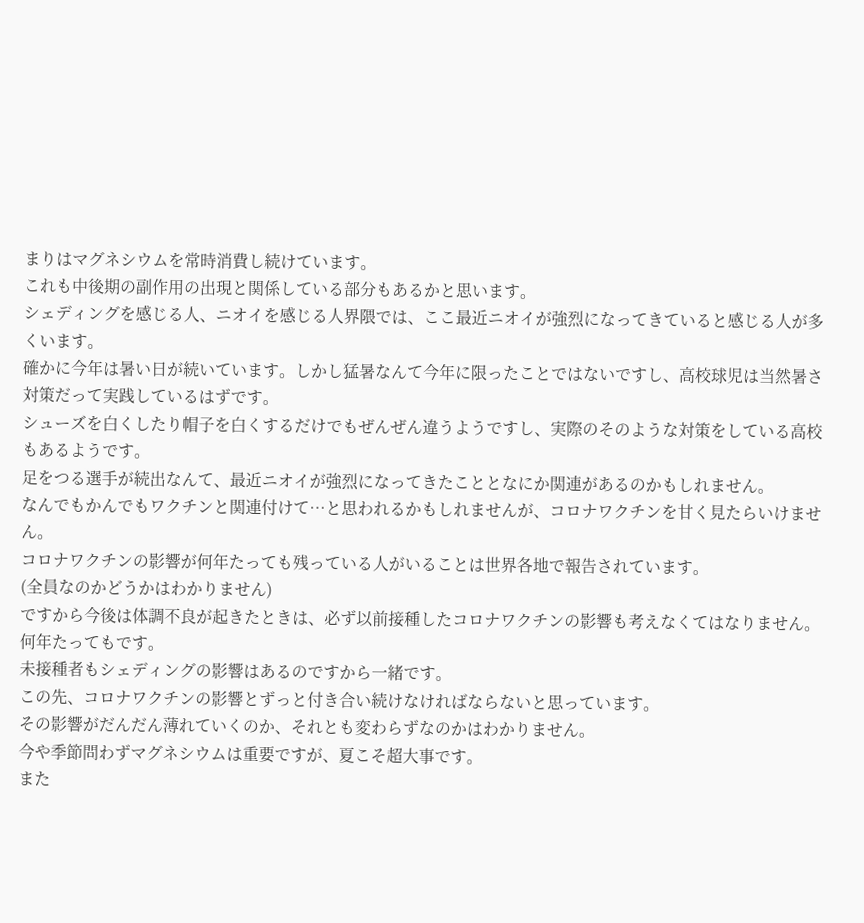まりはマグネシウムを常時消費し続けています。
これも中後期の副作用の出現と関係している部分もあるかと思います。
シェディングを感じる人、ニオイを感じる人界隈では、ここ最近ニオイが強烈になってきていると感じる人が多くいます。
確かに今年は暑い日が続いています。しかし猛暑なんて今年に限ったことではないですし、高校球児は当然暑さ対策だって実践しているはずです。
シューズを白くしたり帽子を白くするだけでもぜんぜん違うようですし、実際のそのような対策をしている高校もあるようです。
足をつる選手が続出なんて、最近ニオイが強烈になってきたこととなにか関連があるのかもしれません。
なんでもかんでもワクチンと関連付けて…と思われるかもしれませんが、コロナワクチンを甘く見たらいけません。
コロナワクチンの影響が何年たっても残っている人がいることは世界各地で報告されています。
(全員なのかどうかはわかりません)
ですから今後は体調不良が起きたときは、必ず以前接種したコロナワクチンの影響も考えなくてはなりません。
何年たってもです。
未接種者もシェディングの影響はあるのですから一緒です。
この先、コロナワクチンの影響とずっと付き合い続けなければならないと思っています。
その影響がだんだん薄れていくのか、それとも変わらずなのかはわかりません。
今や季節問わずマグネシウムは重要ですが、夏こそ超大事です。
また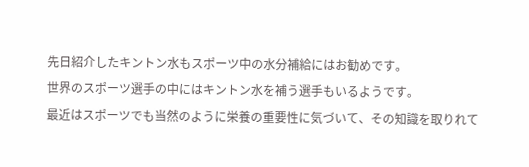先日紹介したキントン水もスポーツ中の水分補給にはお勧めです。
世界のスポーツ選手の中にはキントン水を補う選手もいるようです。
最近はスポーツでも当然のように栄養の重要性に気づいて、その知識を取りれて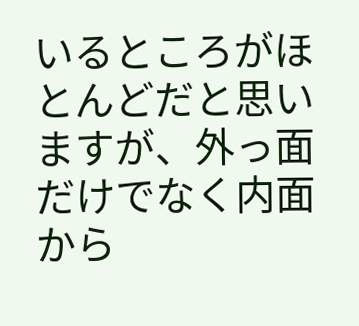いるところがほとんどだと思いますが、外っ面だけでなく内面から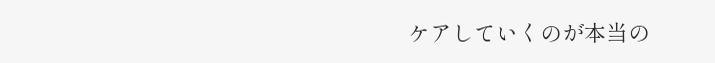ケアしていくのが本当の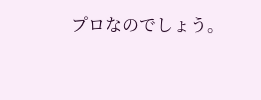プロなのでしょう。